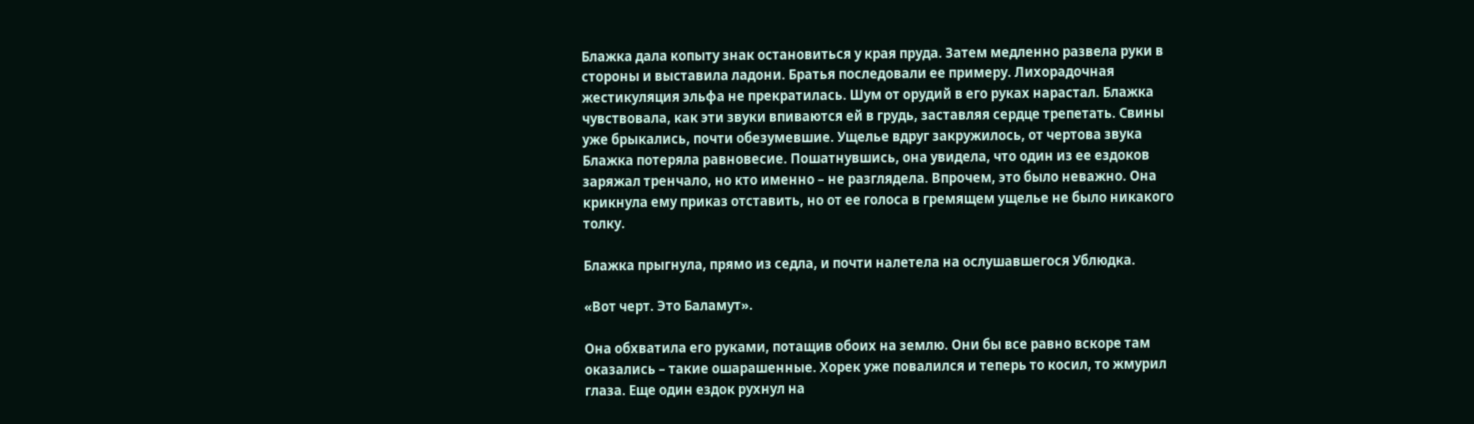Блажка дала копыту знак остановиться у края пруда. Затем медленно развела руки в стороны и выставила ладони. Братья последовали ее примеру. Лихорадочная жестикуляция эльфа не прекратилась. Шум от орудий в его руках нарастал. Блажка чувствовала, как эти звуки впиваются ей в грудь, заставляя сердце трепетать. Свины уже брыкались, почти обезумевшие. Ущелье вдруг закружилось, от чертова звука Блажка потеряла равновесие. Пошатнувшись, она увидела, что один из ее ездоков заряжал тренчало, но кто именно – не разглядела. Впрочем, это было неважно. Она крикнула ему приказ отставить, но от ее голоса в гремящем ущелье не было никакого толку.

Блажка прыгнула, прямо из седла, и почти налетела на ослушавшегося Ублюдка.

«Вот черт. Это Баламут».

Она обхватила его руками, потащив обоих на землю. Они бы все равно вскоре там оказались – такие ошарашенные. Хорек уже повалился и теперь то косил, то жмурил глаза. Еще один ездок рухнул на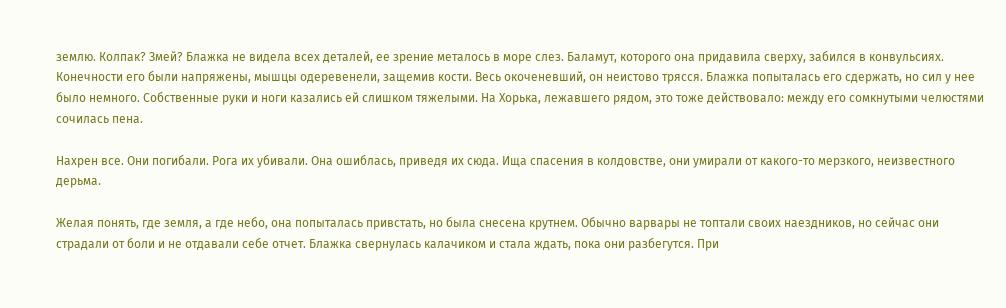землю. Колпак? Змей? Блажка не видела всех деталей, ее зрение металось в море слез. Баламут, которого она придавила сверху, забился в конвульсиях. Конечности его были напряжены, мышцы одеревенели, защемив кости. Весь окоченевший, он неистово трясся. Блажка попыталась его сдержать, но сил у нее было немного. Собственные руки и ноги казались ей слишком тяжелыми. На Хорька, лежавшего рядом, это тоже действовало: между его сомкнутыми челюстями сочилась пена.

Нахрен все. Они погибали. Рога их убивали. Она ошиблась, приведя их сюда. Ища спасения в колдовстве, они умирали от какого-то мерзкого, неизвестного дерьма.

Желая понять, где земля, а где небо, она попыталась привстать, но была снесена крутнем. Обычно варвары не топтали своих наездников, но сейчас они страдали от боли и не отдавали себе отчет. Блажка свернулась калачиком и стала ждать, пока они разбегутся. При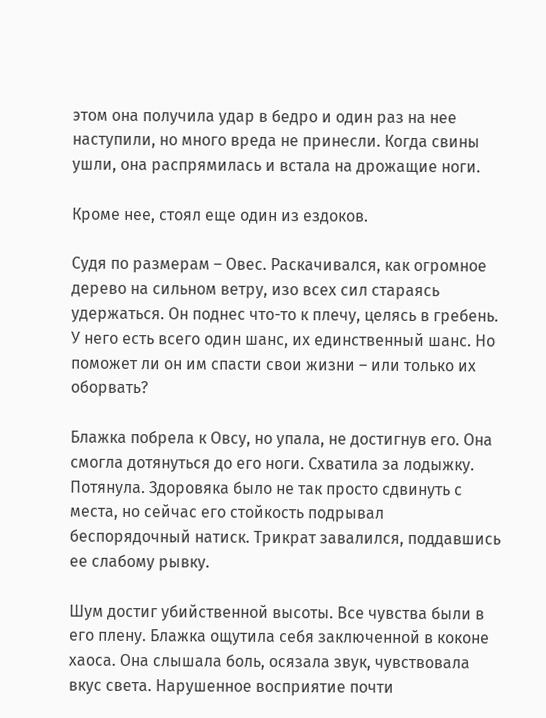этом она получила удар в бедро и один раз на нее наступили, но много вреда не принесли. Когда свины ушли, она распрямилась и встала на дрожащие ноги.

Кроме нее, стоял еще один из ездоков.

Судя по размерам – Овес. Раскачивался, как огромное дерево на сильном ветру, изо всех сил стараясь удержаться. Он поднес что-то к плечу, целясь в гребень. У него есть всего один шанс, их единственный шанс. Но поможет ли он им спасти свои жизни – или только их оборвать?

Блажка побрела к Овсу, но упала, не достигнув его. Она смогла дотянуться до его ноги. Схватила за лодыжку. Потянула. Здоровяка было не так просто сдвинуть с места, но сейчас его стойкость подрывал беспорядочный натиск. Трикрат завалился, поддавшись ее слабому рывку.

Шум достиг убийственной высоты. Все чувства были в его плену. Блажка ощутила себя заключенной в коконе хаоса. Она слышала боль, осязала звук, чувствовала вкус света. Нарушенное восприятие почти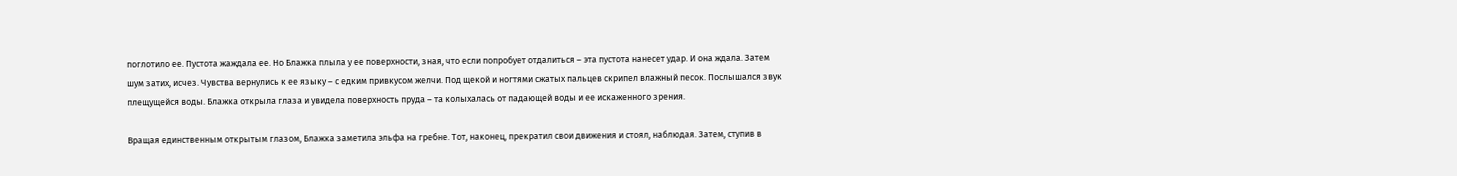поглотило ее. Пустота жаждала ее. Но Блажка плыла у ее поверхности, зная, что если попробует отдалиться – эта пустота нанесет удар. И она ждала. Затем шум затих, исчез. Чувства вернулись к ее языку – с едким привкусом желчи. Под щекой и ногтями сжатых пальцев скрипел влажный песок. Послышался звук плещущейся воды. Блажка открыла глаза и увидела поверхность пруда – та колыхалась от падающей воды и ее искаженного зрения.

Вращая единственным открытым глазом, Блажка заметила эльфа на гребне. Тот, наконец, прекратил свои движения и стоял, наблюдая. Затем, ступив в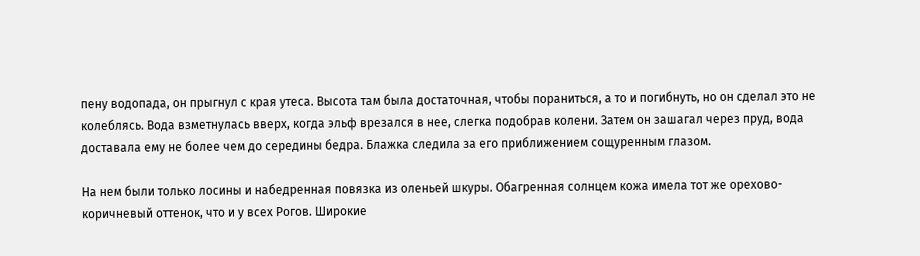пену водопада, он прыгнул с края утеса. Высота там была достаточная, чтобы пораниться, а то и погибнуть, но он сделал это не колеблясь. Вода взметнулась вверх, когда эльф врезался в нее, слегка подобрав колени. Затем он зашагал через пруд, вода доставала ему не более чем до середины бедра. Блажка следила за его приближением сощуренным глазом.

На нем были только лосины и набедренная повязка из оленьей шкуры. Обагренная солнцем кожа имела тот же орехово-коричневый оттенок, что и у всех Рогов. Широкие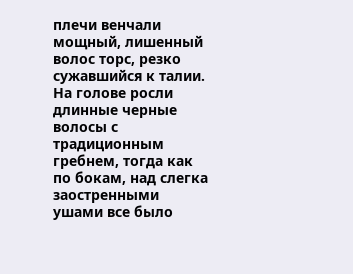плечи венчали мощный, лишенный волос торс, резко сужавшийся к талии. На голове росли длинные черные волосы с традиционным гребнем, тогда как по бокам, над слегка заостренными ушами все было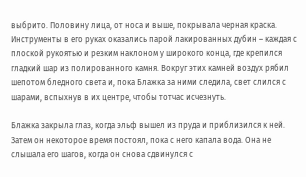выбрито. Половину лица, от носа и выше, покрывала черная краска. Инструменты в его руках оказались парой лакированных дубин – каждая с плоской рукоятью и резким наклоном у широкого конца, где крепился гладкий шар из полированного камня. Вокруг этих камней воздух рябил шепотом бледного света и, пока Блажка за ними следила, свет слился с шарами, вспыхнув в их центре, чтобы тотчас исчезнуть.

Блажка закрыла глаз, когда эльф вышел из пруда и приблизился к ней. Затем он некоторое время постоял, пока с него капала вода. Она не слышала его шагов, когда он снова сдвинулся с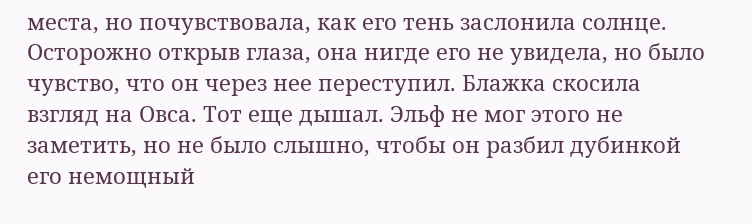места, но почувствовала, как его тень заслонила солнце. Осторожно открыв глаза, она нигде его не увидела, но было чувство, что он через нее переступил. Блажка скосила взгляд на Овса. Тот еще дышал. Эльф не мог этого не заметить, но не было слышно, чтобы он разбил дубинкой его немощный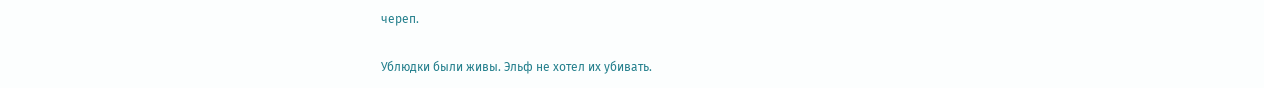череп.

Ублюдки были живы. Эльф не хотел их убивать.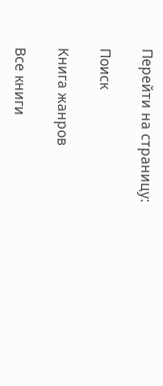Перейти на страницу:

Поиск

Книга жанров

Все книги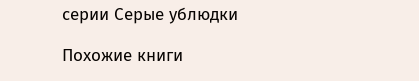серии Серые ублюдки

Похожие книги